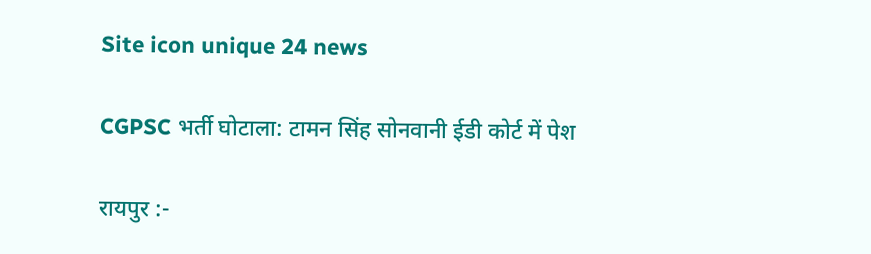Site icon unique 24 news

CGPSC भर्ती घोटाला: टामन सिंह सोनवानी ईडी कोर्ट में पेश

रायपुर :-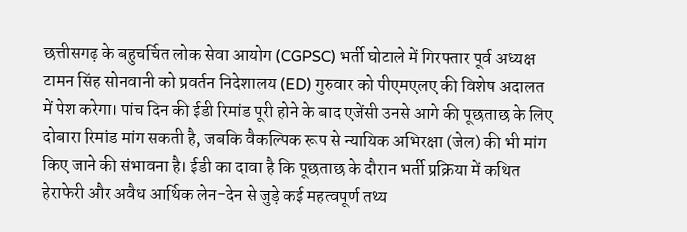छत्तीसगढ़ के बहुचर्चित लोक सेवा आयोग (CGPSC) भर्ती घोटाले में गिरफ्तार पूर्व अध्यक्ष टामन सिंह सोनवानी को प्रवर्तन निदेशालय (ED) गुरुवार को पीएमएलए की विशेष अदालत में पेश करेगा। पांच दिन की ईडी रिमांड पूरी होने के बाद एजेंसी उनसे आगे की पूछताछ के लिए दोबारा रिमांड मांग सकती है, जबकि वैकल्पिक रूप से न्यायिक अभिरक्षा (जेल) की भी मांग किए जाने की संभावना है। ईडी का दावा है कि पूछताछ के दौरान भर्ती प्रक्रिया में कथित हेराफेरी और अवैध आर्थिक लेन-देन से जुड़े कई महत्वपूर्ण तथ्य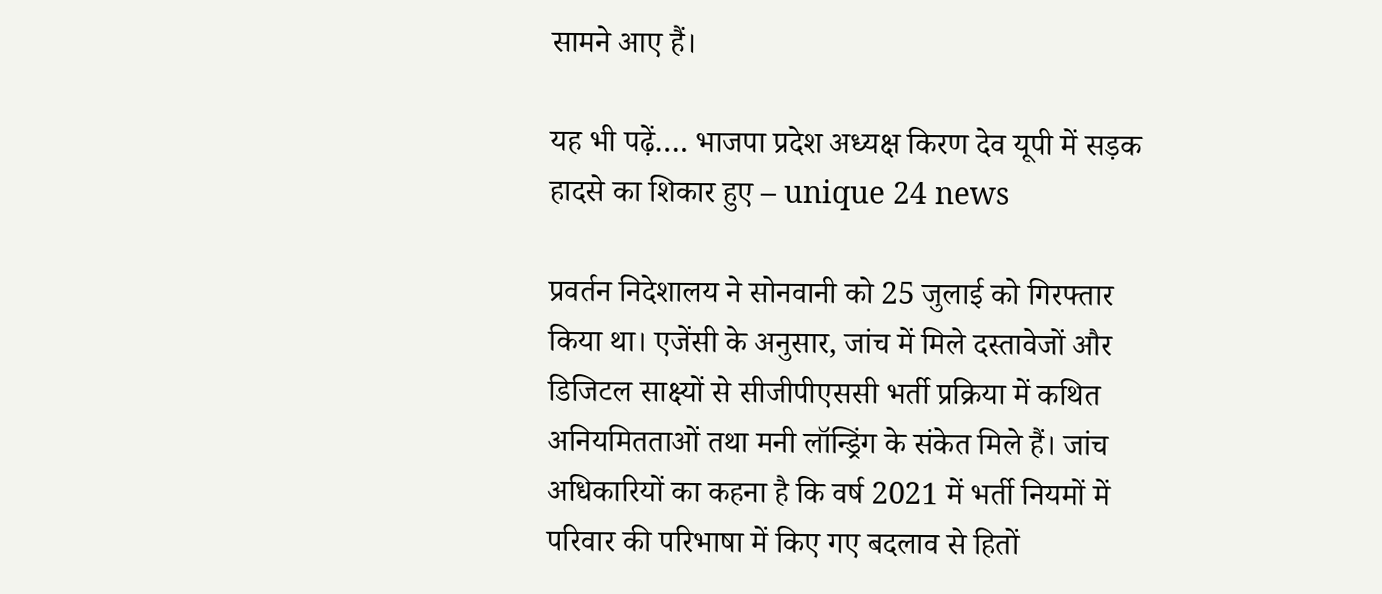सामने आए हैं।

यह भी पढ़ें…. भाजपा प्रदेश अध्यक्ष किरण देव यूपी में सड़क हादसे का शिकार हुए – unique 24 news

प्रवर्तन निदेशालय ने सोनवानी को 25 जुलाई को गिरफ्तार किया था। एजेंसी के अनुसार, जांच में मिले दस्तावेजों और डिजिटल साक्ष्यों से सीजीपीएससी भर्ती प्रक्रिया में कथित अनियमितताओं तथा मनी लॉन्ड्रिंग के संकेत मिले हैं। जांच अधिकारियों का कहना है कि वर्ष 2021 में भर्ती नियमों में परिवार की परिभाषा में किए गए बदलाव से हितों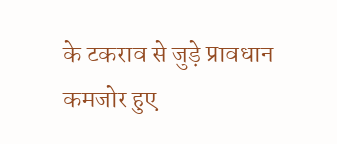के टकराव से जुड़े प्रावधान कमजोर हुए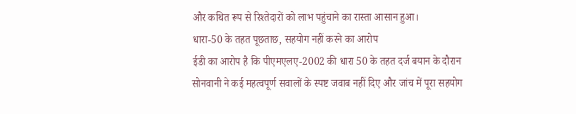और कथित रूप से रिश्तेदारों को लाभ पहुंचाने का रास्ता आसान हुआ।
धारा-50 के तहत पूछताछ, सहयोग नहीं करने का आरोप
ईडी का आरोप है कि पीएमएलए-2002 की धारा 50 के तहत दर्ज बयान के दौरान सोनवानी ने कई महत्वपूर्ण सवालों के स्पष्ट जवाब नहीं दिए और जांच में पूरा सहयोग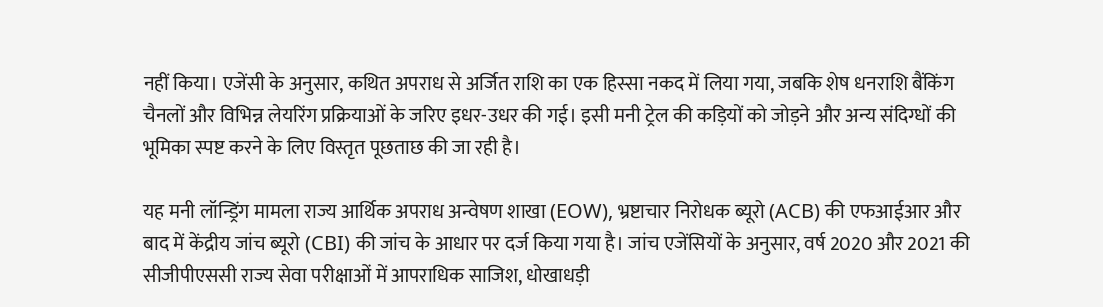नहीं किया। एजेंसी के अनुसार, कथित अपराध से अर्जित राशि का एक हिस्सा नकद में लिया गया, जबकि शेष धनराशि बैंकिंग चैनलों और विभिन्न लेयरिंग प्रक्रियाओं के जरिए इधर-उधर की गई। इसी मनी ट्रेल की कड़ियों को जोड़ने और अन्य संदिग्धों की भूमिका स्पष्ट करने के लिए विस्तृत पूछताछ की जा रही है।

यह मनी लॉन्ड्रिंग मामला राज्य आर्थिक अपराध अन्वेषण शाखा (EOW), भ्रष्टाचार निरोधक ब्यूरो (ACB) की एफआईआर और बाद में केंद्रीय जांच ब्यूरो (CBI) की जांच के आधार पर दर्ज किया गया है। जांच एजेंसियों के अनुसार, वर्ष 2020 और 2021 की सीजीपीएससी राज्य सेवा परीक्षाओं में आपराधिक साजिश, धोखाधड़ी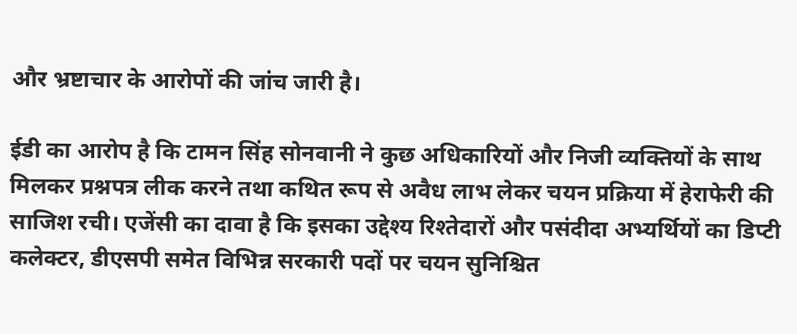और भ्रष्टाचार के आरोपों की जांच जारी है।

ईडी का आरोप है कि टामन सिंह सोनवानी ने कुछ अधिकारियों और निजी व्यक्तियों के साथ मिलकर प्रश्नपत्र लीक करने तथा कथित रूप से अवैध लाभ लेकर चयन प्रक्रिया में हेराफेरी की साजिश रची। एजेंसी का दावा है कि इसका उद्देश्य रिश्तेदारों और पसंदीदा अभ्यर्थियों का डिप्टी कलेक्टर, डीएसपी समेत विभिन्न सरकारी पदों पर चयन सुनिश्चित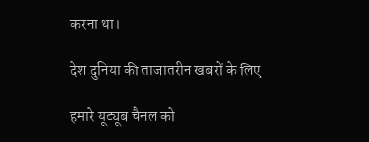करना था।

देश दुनिया की ताजातरीन खबरों के लिए

हमारे यूट्यूब चैनल को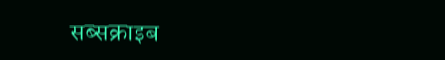सब्सक्राइब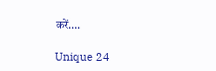करें….

Unique 24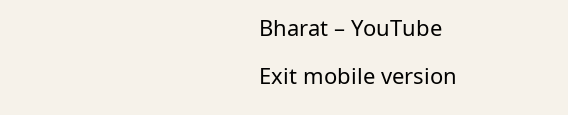Bharat – YouTube

Exit mobile version